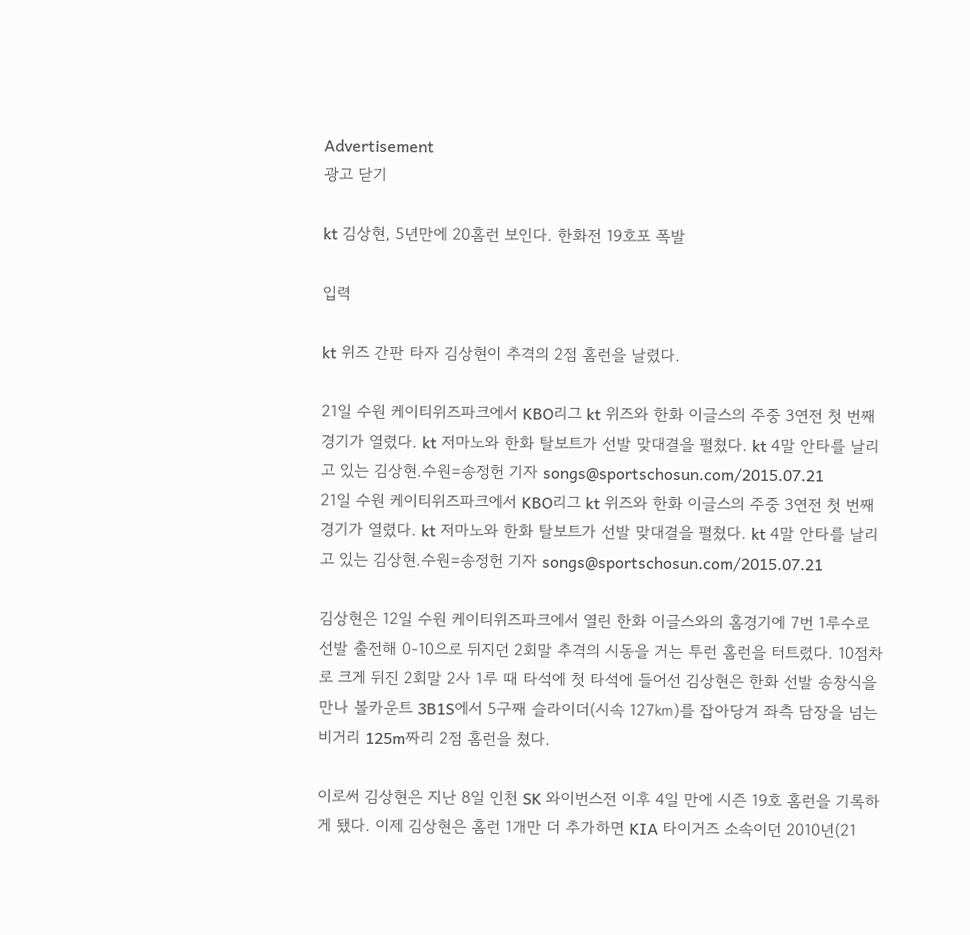Advertisement
광고 닫기

kt 김상현, 5년만에 20홈런 보인다. 한화전 19호포 폭발

입력

kt 위즈 간판 타자 김상현이 추격의 2점 홈런을 날렸다.

21일 수원 케이티위즈파크에서 KBO리그 kt 위즈와 한화 이글스의 주중 3연전 첫 번째 경기가 열렸다. kt 저마노와 한화 탈보트가 선발 맞대결을 펼쳤다. kt 4말 안타를 날리고 있는 김상현.수원=송정헌 기자 songs@sportschosun.com/2015.07.21
21일 수원 케이티위즈파크에서 KBO리그 kt 위즈와 한화 이글스의 주중 3연전 첫 번째 경기가 열렸다. kt 저마노와 한화 탈보트가 선발 맞대결을 펼쳤다. kt 4말 안타를 날리고 있는 김상현.수원=송정헌 기자 songs@sportschosun.com/2015.07.21

김상현은 12일 수원 케이티위즈파크에서 열린 한화 이글스와의 홈경기에 7번 1루수로 선발 출전해 0-10으로 뒤지던 2회말 추격의 시동을 거는 투런 홈런을 터트렸다. 10점차로 크게 뒤진 2회말 2사 1루 때 타석에 첫 타석에 들어선 김상현은 한화 선발 송창식을 만나 볼카운트 3B1S에서 5구째 슬라이더(시속 127㎞)를 잡아당겨 좌측 담장을 넘는 비거리 125m짜리 2점 홈런을 쳤다.

이로써 김상현은 지난 8일 인천 SK 와이번스전 이후 4일 만에 시즌 19호 홈런을 기록하게 됐다. 이제 김상현은 홈런 1개만 더 추가하면 KIA 타이거즈 소속이던 2010년(21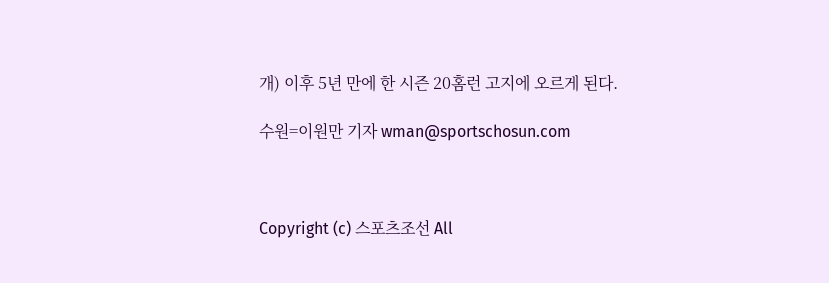개) 이후 5년 만에 한 시즌 20홈런 고지에 오르게 된다.

수원=이원만 기자 wman@sportschosun.com



Copyright (c) 스포츠조선 All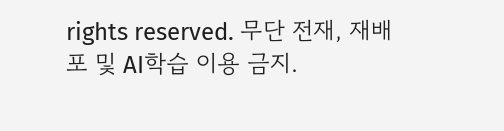rights reserved. 무단 전재, 재배포 및 AI학습 이용 금지.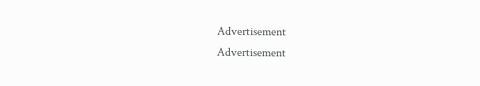Advertisement
Advertisement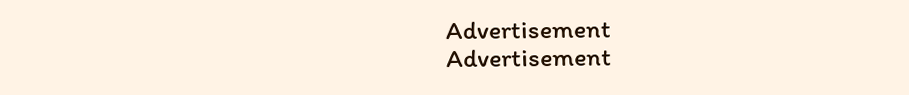Advertisement
Advertisement